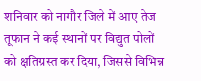शनिवार को नागौर जिले में आए तेज तूफान ने कई स्थानों पर विद्युत पोलों को क्षतिग्रस्त कर दिया, जिससे विभिन्न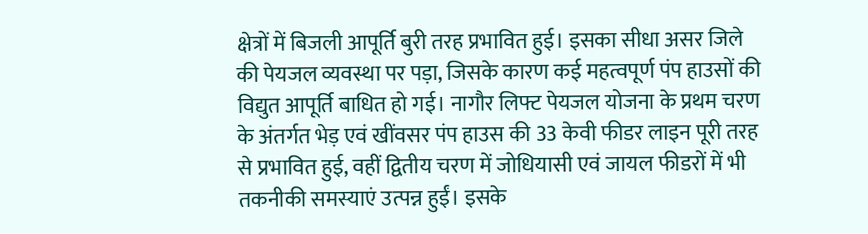क्षेत्रों में बिजली आपूर्ति बुरी तरह प्रभावित हुई। इसका सीधा असर जिले की पेयजल व्यवस्था पर पड़ा, जिसके कारण कई महत्वपूर्ण पंप हाउसों की विद्युत आपूर्ति बाधित हो गई। नागौर लिफ्ट पेयजल योजना के प्रथम चरण के अंतर्गत भेड़ एवं खींवसर पंप हाउस की 33 केवी फीडर लाइन पूरी तरह से प्रभावित हुई, वहीं द्वितीय चरण में जोधियासी एवं जायल फीडरों में भी तकनीकी समस्याएं उत्पन्न हुईं। इसके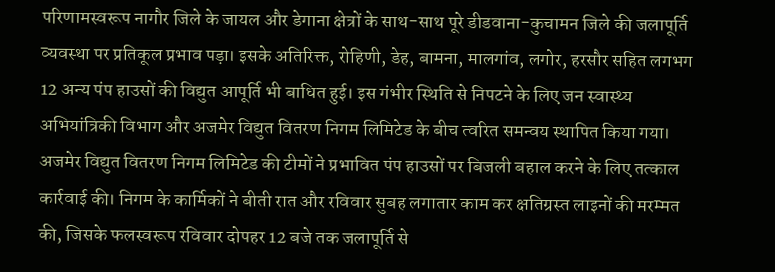परिणामस्वरूप नागौर जिले के जायल और डेगाना क्षेत्रों के साथ-साथ पूरे डीडवाना-कुचामन जिले की जलापूर्ति व्यवस्था पर प्रतिकूल प्रभाव पड़ा। इसके अतिरिक्त, रोहिणी, डेह, बामना, मालगांव, लगोर, हरसौर सहित लगभग 12 अन्य पंप हाउसों की विद्युत आपूर्ति भी बाधित हुई। इस गंभीर स्थिति से निपटने के लिए जन स्वास्थ्य अभियांत्रिकी विभाग और अजमेर विद्युत वितरण निगम लिमिटेड के बीच त्वरित समन्वय स्थापित किया गया। अजमेर विद्युत वितरण निगम लिमिटेड की टीमों ने प्रभावित पंप हाउसों पर बिजली बहाल करने के लिए तत्काल कार्रवाई की। निगम के कार्मिकों ने बीती रात और रविवार सुबह लगातार काम कर क्षतिग्रस्त लाइनों की मरम्मत की, जिसके फलस्वरूप रविवार दोपहर 12 बजे तक जलापूर्ति से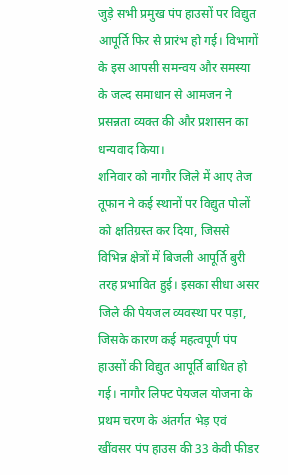जुड़े सभी प्रमुख पंप हाउसों पर विद्युत आपूर्ति फिर से प्रारंभ हो गई। विभागों के इस आपसी समन्वय और समस्या के जल्द समाधान से आमजन ने प्रसन्नता व्यक्त की और प्रशासन का धन्यवाद किया।
शनिवार को नागौर जिले में आए तेज तूफान ने कई स्थानों पर विद्युत पोलों को क्षतिग्रस्त कर दिया, जिससे विभिन्न क्षेत्रों में बिजली आपूर्ति बुरी तरह प्रभावित हुई। इसका सीधा असर जिले की पेयजल व्यवस्था पर पड़ा, जिसके कारण कई महत्वपूर्ण पंप हाउसों की विद्युत आपूर्ति बाधित हो गई। नागौर लिफ्ट पेयजल योजना के प्रथम चरण के अंतर्गत भेड़ एवं खींवसर पंप हाउस की 33 केवी फीडर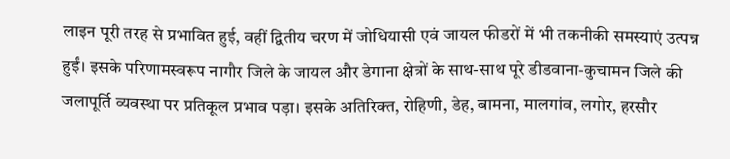लाइन पूरी तरह से प्रभावित हुई, वहीं द्वितीय चरण में जोधियासी एवं जायल फीडरों में भी तकनीकी समस्याएं उत्पन्न हुईं। इसके परिणामस्वरूप नागौर जिले के जायल और डेगाना क्षेत्रों के साथ-साथ पूरे डीडवाना-कुचामन जिले की जलापूर्ति व्यवस्था पर प्रतिकूल प्रभाव पड़ा। इसके अतिरिक्त, रोहिणी, डेह, बामना, मालगांव, लगोर, हरसौर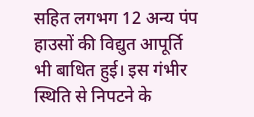सहित लगभग 12 अन्य पंप हाउसों की विद्युत आपूर्ति भी बाधित हुई। इस गंभीर स्थिति से निपटने के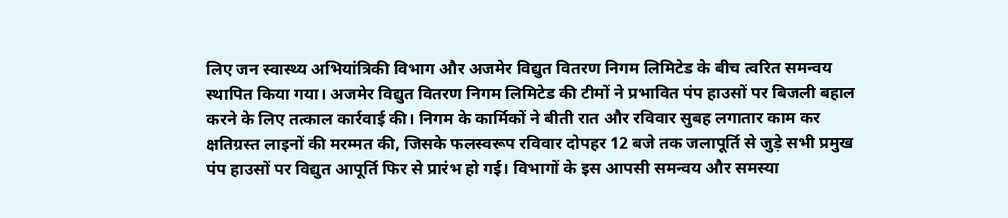लिए जन स्वास्थ्य अभियांत्रिकी विभाग और अजमेर विद्युत वितरण निगम लिमिटेड के बीच त्वरित समन्वय स्थापित किया गया। अजमेर विद्युत वितरण निगम लिमिटेड की टीमों ने प्रभावित पंप हाउसों पर बिजली बहाल करने के लिए तत्काल कार्रवाई की। निगम के कार्मिकों ने बीती रात और रविवार सुबह लगातार काम कर क्षतिग्रस्त लाइनों की मरम्मत की, जिसके फलस्वरूप रविवार दोपहर 12 बजे तक जलापूर्ति से जुड़े सभी प्रमुख पंप हाउसों पर विद्युत आपूर्ति फिर से प्रारंभ हो गई। विभागों के इस आपसी समन्वय और समस्या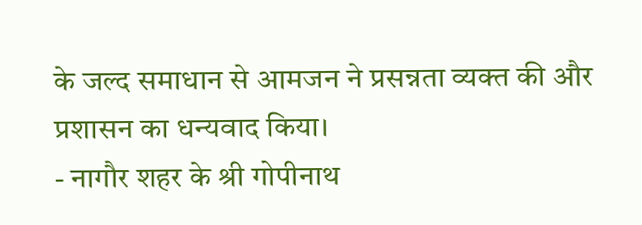के जल्द समाधान से आमजन ने प्रसन्नता व्यक्त की और प्रशासन का धन्यवाद किया।
- नागौर शहर के श्री गोपीनाथ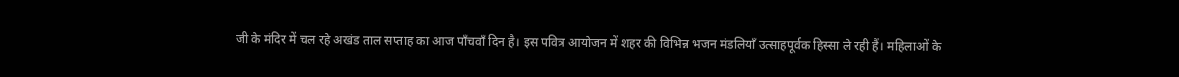जी के मंदिर में चल रहे अखंड ताल सप्ताह का आज पाँचवाँ दिन है। इस पवित्र आयोजन में शहर की विभिन्न भजन मंडलियाँ उत्साहपूर्वक हिस्सा ले रही हैं। महिलाओं के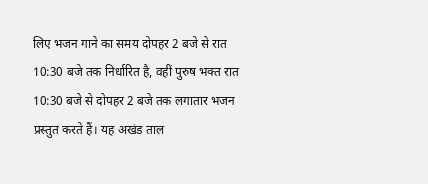लिए भजन गाने का समय दोपहर 2 बजे से रात 10:30 बजे तक निर्धारित है, वहीं पुरुष भक्त रात 10:30 बजे से दोपहर 2 बजे तक लगातार भजन प्रस्तुत करते हैं। यह अखंड ताल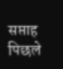सप्ताह पिछले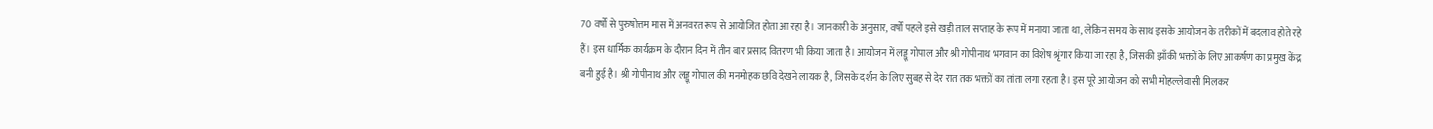70 वर्षों से पुरुषोत्तम मास में अनवरत रूप से आयोजित होता आ रहा है। जानकारी के अनुसार, वर्षों पहले इसे खड़ी ताल सप्ताह के रूप में मनाया जाता था, लेकिन समय के साथ इसके आयोजन के तरीकों में बदलाव होते रहे हैं। इस धार्मिक कार्यक्रम के दौरान दिन में तीन बार प्रसाद वितरण भी किया जाता है। आयोजन में लड्डू गोपाल और श्री गोपीनाथ भगवान का विशेष श्रृंगार किया जा रहा है, जिसकी झाँकी भक्तों के लिए आकर्षण का प्रमुख केंद्र बनी हुई है। श्री गोपीनाथ और लड्डू गोपाल की मनमोहक छवि देखने लायक है, जिसके दर्शन के लिए सुबह से देर रात तक भक्तों का तांता लगा रहता है। इस पूरे आयोजन को सभी मोहल्लेवासी मिलकर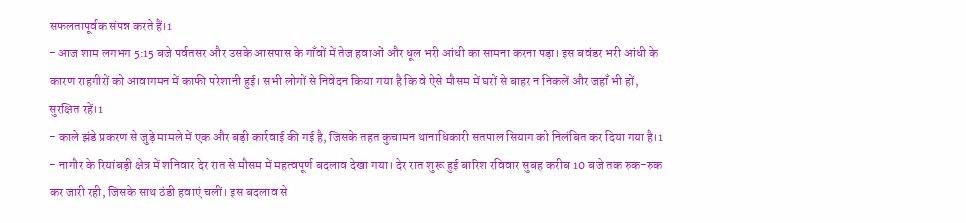सफलतापूर्वक संपन्न करते हैं।1
- आज शाम लगभग 5:15 बजे पर्वतसर और उसके आसपास के गाँवों में तेज हवाओं और धूल भरी आंधी का सामना करना पड़ा। इस बवंडर भरी आंधी के कारण राहगीरों को आवागमन में काफी परेशानी हुई। सभी लोगों से निवेदन किया गया है कि वे ऐसे मौसम में घरों से बाहर न निकलें और जहाँ भी हों, सुरक्षित रहें।1
- काले झंडे प्रकरण से जुड़े मामले में एक और बड़ी कार्रवाई की गई है, जिसके तहत कुचामन थानाधिकारी सतपाल सियाग को निलंबित कर दिया गया है।1
- नागौर के रियांबड़ी क्षेत्र में शनिवार देर रात से मौसम में महत्वपूर्ण बदलाव देखा गया। देर रात शुरू हुई बारिश रविवार सुबह करीब 10 बजे तक रुक-रुक कर जारी रही, जिसके साथ ठंडी हवाएं चलीं। इस बदलाव से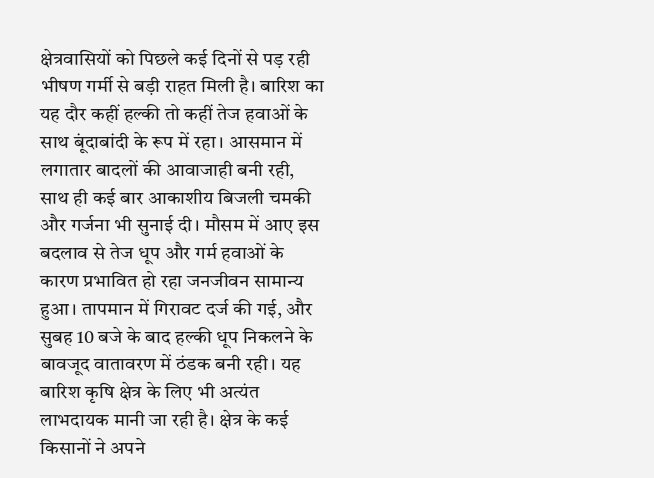क्षेत्रवासियों को पिछले कई दिनों से पड़ रही भीषण गर्मी से बड़ी राहत मिली है। बारिश का यह दौर कहीं हल्की तो कहीं तेज हवाओं के साथ बूंदाबांदी के रूप में रहा। आसमान में लगातार बादलों की आवाजाही बनी रही, साथ ही कई बार आकाशीय बिजली चमकी और गर्जना भी सुनाई दी। मौसम में आए इस बदलाव से तेज धूप और गर्म हवाओं के कारण प्रभावित हो रहा जनजीवन सामान्य हुआ। तापमान में गिरावट दर्ज की गई, और सुबह 10 बजे के बाद हल्की धूप निकलने के बावजूद वातावरण में ठंडक बनी रही। यह बारिश कृषि क्षेत्र के लिए भी अत्यंत लाभदायक मानी जा रही है। क्षेत्र के कई किसानों ने अपने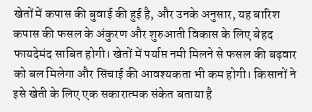खेतों में कपास की बुवाई की हुई है, और उनके अनुसार, यह बारिश कपास की फसल के अंकुरण और शुरुआती विकास के लिए बेहद फायदेमंद साबित होगी। खेतों में पर्याप्त नमी मिलने से फसल की बढ़वार को बल मिलेगा और सिंचाई की आवश्यकता भी कम होगी। किसानों ने इसे खेती के लिए एक सकारात्मक संकेत बताया है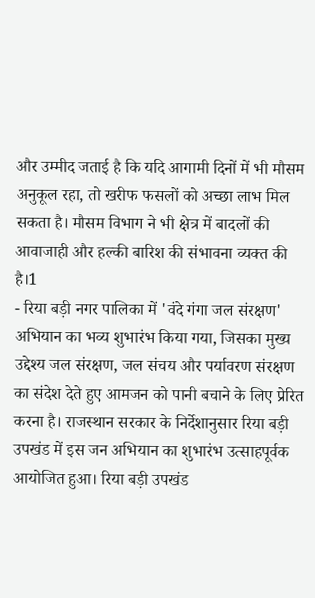और उम्मीद जताई है कि यदि आगामी दिनों में भी मौसम अनुकूल रहा, तो खरीफ फसलों को अच्छा लाभ मिल सकता है। मौसम विभाग ने भी क्षेत्र में बादलों की आवाजाही और हल्की बारिश की संभावना व्यक्त की है।1
- रिया बड़ी नगर पालिका में 'वंदे गंगा जल संरक्षण' अभियान का भव्य शुभारंभ किया गया, जिसका मुख्य उद्देश्य जल संरक्षण, जल संचय और पर्यावरण संरक्षण का संदेश देते हुए आमजन को पानी बचाने के लिए प्रेरित करना है। राजस्थान सरकार के निर्देशानुसार रिया बड़ी उपखंड में इस जन अभियान का शुभारंभ उत्साहपूर्वक आयोजित हुआ। रिया बड़ी उपखंड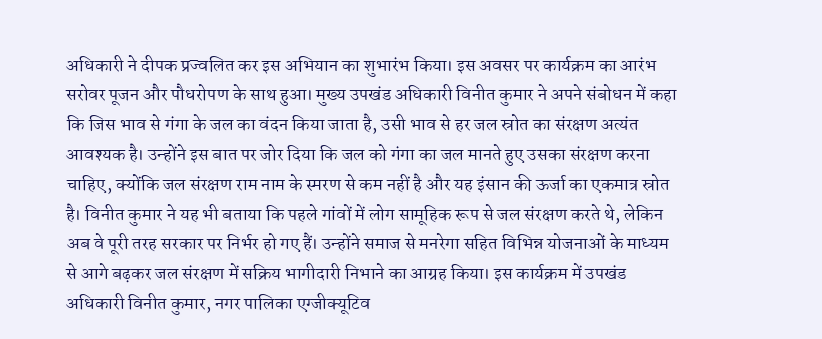अधिकारी ने दीपक प्रज्वलित कर इस अभियान का शुभारंभ किया। इस अवसर पर कार्यक्रम का आरंभ सरोवर पूजन और पौधरोपण के साथ हुआ। मुख्य उपखंड अधिकारी विनीत कुमार ने अपने संबोधन में कहा कि जिस भाव से गंगा के जल का वंदन किया जाता है, उसी भाव से हर जल स्रोत का संरक्षण अत्यंत आवश्यक है। उन्होंने इस बात पर जोर दिया कि जल को गंगा का जल मानते हुए उसका संरक्षण करना चाहिए, क्योंकि जल संरक्षण राम नाम के स्मरण से कम नहीं है और यह इंसान की ऊर्जा का एकमात्र स्रोत है। विनीत कुमार ने यह भी बताया कि पहले गांवों में लोग सामूहिक रूप से जल संरक्षण करते थे, लेकिन अब वे पूरी तरह सरकार पर निर्भर हो गए हैं। उन्होंने समाज से मनरेगा सहित विभिन्न योजनाओं के माध्यम से आगे बढ़कर जल संरक्षण में सक्रिय भागीदारी निभाने का आग्रह किया। इस कार्यक्रम में उपखंड अधिकारी विनीत कुमार, नगर पालिका एग्जीक्यूटिव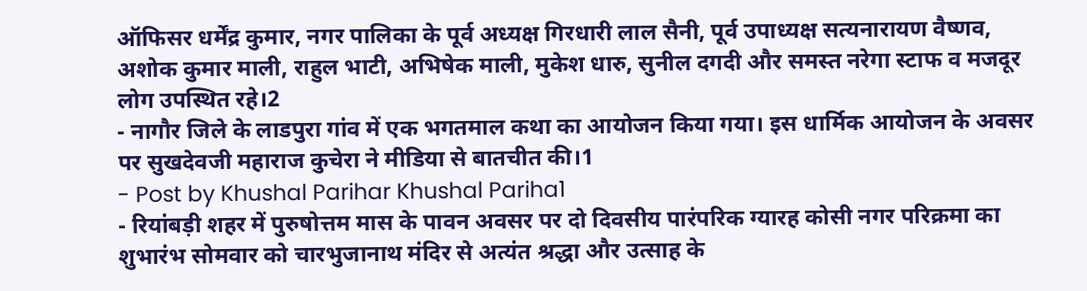ऑफिसर धर्मेंद्र कुमार, नगर पालिका के पूर्व अध्यक्ष गिरधारी लाल सैनी, पूर्व उपाध्यक्ष सत्यनारायण वैष्णव, अशोक कुमार माली, राहुल भाटी, अभिषेक माली, मुकेश धारु, सुनील दगदी और समस्त नरेगा स्टाफ व मजदूर लोग उपस्थित रहे।2
- नागौर जिले के लाडपुरा गांव में एक भगतमाल कथा का आयोजन किया गया। इस धार्मिक आयोजन के अवसर पर सुखदेवजी महाराज कुचेरा ने मीडिया से बातचीत की।1
- Post by Khushal Parihar Khushal Pariha1
- रियांबड़ी शहर में पुरुषोत्तम मास के पावन अवसर पर दो दिवसीय पारंपरिक ग्यारह कोसी नगर परिक्रमा का शुभारंभ सोमवार को चारभुजानाथ मंदिर से अत्यंत श्रद्धा और उत्साह के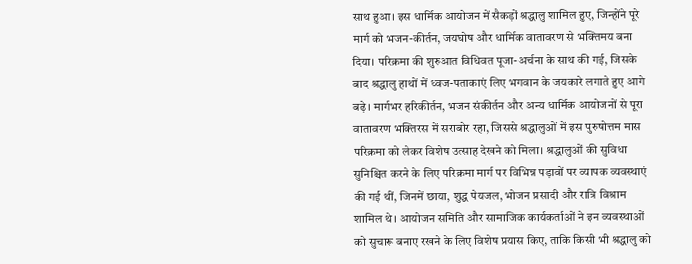साथ हुआ। इस धार्मिक आयोजन में सैकड़ों श्रद्धालु शामिल हुए, जिन्होंने पूरे मार्ग को भजन-कीर्तन, जयघोष और धार्मिक वातावरण से भक्तिमय बना दिया। परिक्रमा की शुरुआत विधिवत पूजा-अर्चना के साथ की गई, जिसके बाद श्रद्धालु हाथों में ध्वज-पताकाएं लिए भगवान के जयकारे लगाते हुए आगे बढ़े। मार्गभर हरिकीर्तन, भजन संकीर्तन और अन्य धार्मिक आयोजनों से पूरा वातावरण भक्तिरस में सराबोर रहा, जिससे श्रद्धालुओं में इस पुरुषोत्तम मास परिक्रमा को लेकर विशेष उत्साह देखने को मिला। श्रद्धालुओं की सुविधा सुनिश्चित करने के लिए परिक्रमा मार्ग पर विभिन्न पड़ावों पर व्यापक व्यवस्थाएं की गई थीं, जिनमें छाया, शुद्ध पेयजल, भोजन प्रसादी और रात्रि विश्राम शामिल थे। आयोजन समिति और सामाजिक कार्यकर्ताओं ने इन व्यवस्थाओं को सुचारू बनाए रखने के लिए विशेष प्रयास किए, ताकि किसी भी श्रद्धालु को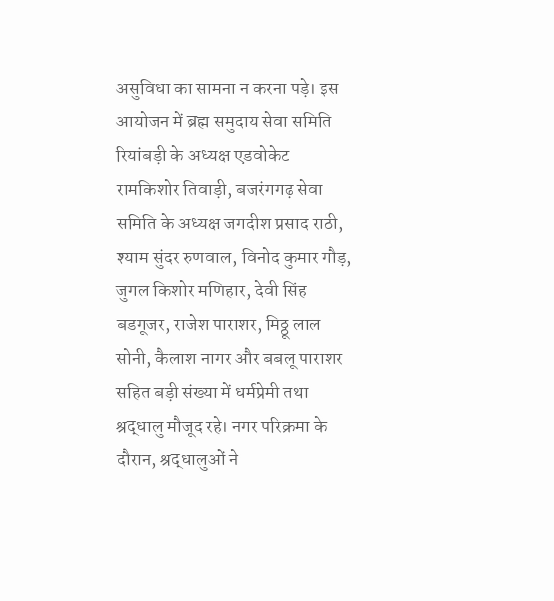असुविधा का सामना न करना पड़े। इस आयोजन में ब्रह्म समुदाय सेवा समिति रियांबड़ी के अध्यक्ष एडवोकेट रामकिशोर तिवाड़ी, बजरंगगढ़ सेवा समिति के अध्यक्ष जगदीश प्रसाद राठी, श्याम सुंदर रुणवाल, विनोद कुमार गौड़, जुगल किशोर मणिहार, देवी सिंह बडगूजर, राजेश पाराशर, मिठ्ठू लाल सोनी, कैलाश नागर और बबलू पाराशर सहित बड़ी संख्या में धर्मप्रेमी तथा श्रद्धालु मौजूद रहे। नगर परिक्रमा के दौरान, श्रद्धालुओं ने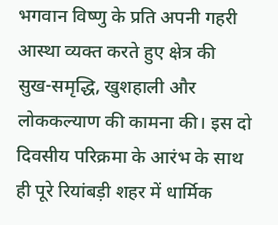भगवान विष्णु के प्रति अपनी गहरी आस्था व्यक्त करते हुए क्षेत्र की सुख-समृद्धि, खुशहाली और लोककल्याण की कामना की। इस दो दिवसीय परिक्रमा के आरंभ के साथ ही पूरे रियांबड़ी शहर में धार्मिक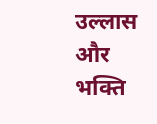उल्लास और भक्ति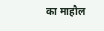का माहौल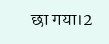छा गया।2